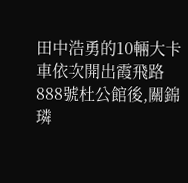田中浩勇的10輛大卡車依次開出霞飛路888號杜公館後,關錦璘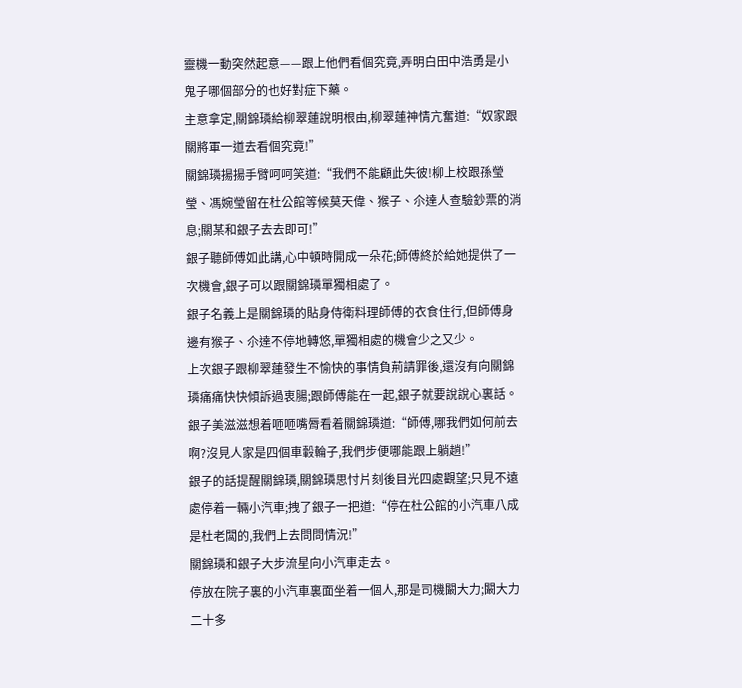靈機一動突然起意——跟上他們看個究竟,弄明白田中浩勇是小鬼子哪個部分的也好對症下藥。
主意拿定,關錦璘給柳翠蓮說明根由,柳翠蓮神情亢奮道:“奴家跟關將軍一道去看個究竟!”
關錦璘揚揚手臂呵呵笑道:“我們不能顧此失彼!柳上校跟孫瑩瑩、馮婉瑩留在杜公館等候莫天偉、猴子、尒達人查驗鈔票的消息;關某和銀子去去即可!”
銀子聽師傅如此講,心中頓時開成一朵花;師傅終於給她提供了一次機會,銀子可以跟關錦璘單獨相處了。
銀子名義上是關錦璘的貼身侍衛料理師傅的衣食住行,但師傅身邊有猴子、尒達不停地轉悠,單獨相處的機會少之又少。
上次銀子跟柳翠蓮發生不愉快的事情負荊請罪後,還沒有向關錦璘痛痛快快傾訴過衷腸;跟師傅能在一起,銀子就要說說心裏話。
銀子美滋滋想着咂咂嘴脣看着關錦璘道:“師傅,哪我們如何前去啊?沒見人家是四個車轂輪子,我們步便哪能跟上躺趟!”
銀子的話提醒關錦璘,關錦璘思忖片刻後目光四處觀望;只見不遠處停着一輛小汽車;拽了銀子一把道:“停在杜公館的小汽車八成是杜老闆的,我們上去問問情況!”
關錦璘和銀子大步流星向小汽車走去。
停放在院子裏的小汽車裏面坐着一個人,那是司機闞大力;闞大力二十多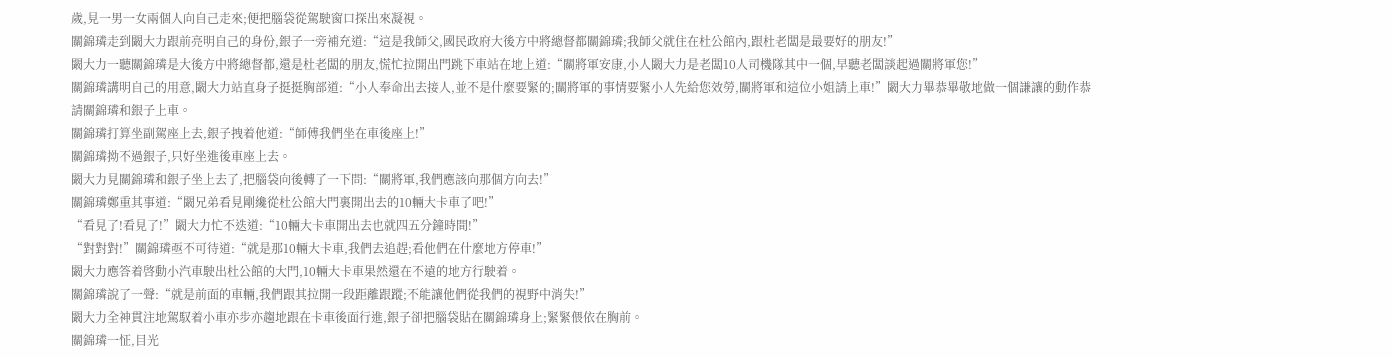歲,見一男一女兩個人向自己走來;便把腦袋從駕駛窗口探出來凝視。
關錦璘走到闞大力跟前亮明自己的身份,銀子一旁補充道:“這是我師父,國民政府大後方中將總督都關錦璘;我師父就住在杜公館內,跟杜老闆是最要好的朋友!”
闞大力一聽關錦璘是大後方中將總督都,還是杜老闆的朋友,慌忙拉開出門跳下車站在地上道:“關將軍安康,小人闞大力是老闆10人司機隊其中一個,早聽老闆談起過關將軍您!”
關錦璘講明自己的用意,闞大力站直身子挺挺胸部道:“小人奉命出去接人,並不是什麼要緊的;關將軍的事情要緊小人先給您效勞,關將軍和這位小姐請上車!”闞大力畢恭畢敬地做一個謙讓的動作恭請關錦璘和銀子上車。
關錦璘打算坐副駕座上去,銀子拽着他道:“師傅我們坐在車後座上!”
關錦璘拗不過銀子,只好坐進後車座上去。
闞大力見關錦璘和銀子坐上去了,把腦袋向後轉了一下問:“關將軍,我們應該向那個方向去!”
關錦璘鄭重其事道:“闞兄弟看見剛纔從杜公館大門裏開出去的10輛大卡車了吧!”
“看見了!看見了!”闞大力忙不迭道:“10輛大卡車開出去也就四五分鐘時間!”
“對對對!”關錦璘亟不可待道:“就是那10輛大卡車,我們去追趕;看他們在什麼地方停車!”
闞大力應答着啓動小汽車駛出杜公館的大門,10輛大卡車果然還在不遠的地方行駛着。
關錦璘說了一聲:“就是前面的車輛,我們跟其拉開一段距離跟蹤;不能讓他們從我們的視野中消失!”
闞大力全神貫注地駕馭着小車亦步亦趨地跟在卡車後面行進,銀子卻把腦袋貼在關錦璘身上;緊緊偎依在胸前。
關錦璘一怔,目光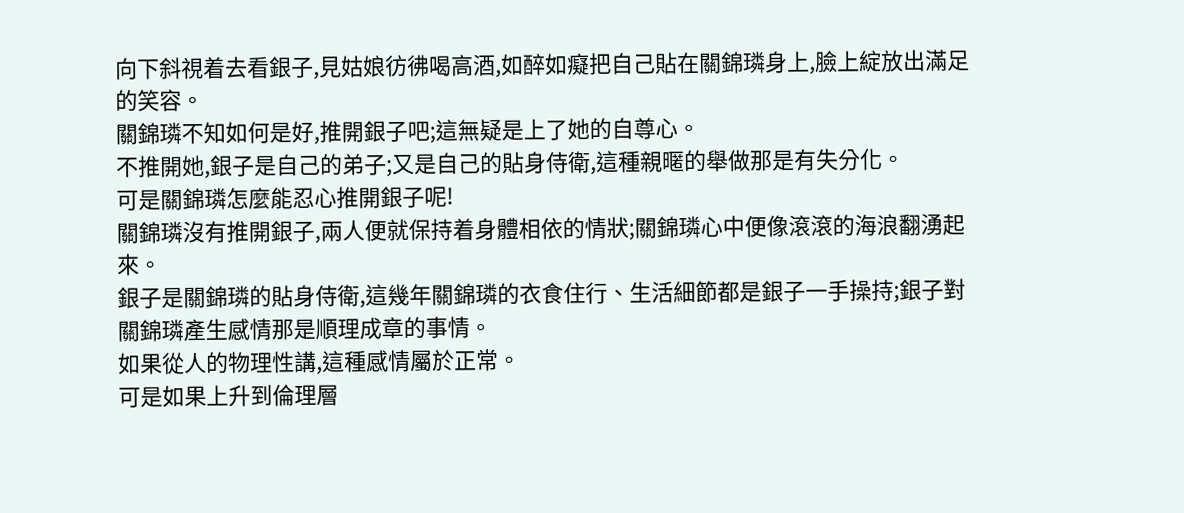向下斜視着去看銀子,見姑娘彷彿喝高酒,如醉如癡把自己貼在關錦璘身上,臉上綻放出滿足的笑容。
關錦璘不知如何是好,推開銀子吧;這無疑是上了她的自尊心。
不推開她,銀子是自己的弟子;又是自己的貼身侍衛,這種親暱的舉做那是有失分化。
可是關錦璘怎麼能忍心推開銀子呢!
關錦璘沒有推開銀子,兩人便就保持着身體相依的情狀;關錦璘心中便像滾滾的海浪翻湧起來。
銀子是關錦璘的貼身侍衛,這幾年關錦璘的衣食住行、生活細節都是銀子一手操持;銀子對關錦璘產生感情那是順理成章的事情。
如果從人的物理性講,這種感情屬於正常。
可是如果上升到倫理層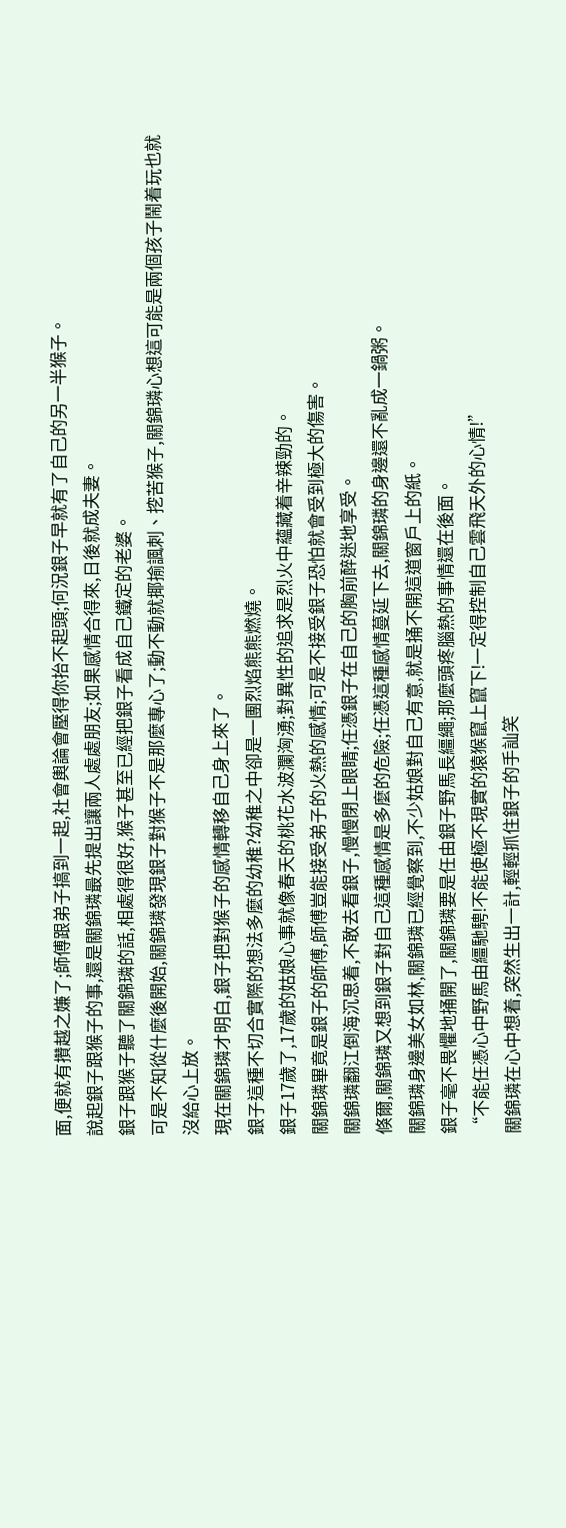面,便就有攢越之嫌了;師傅跟弟子搞到一起,社會輿論會壓得你抬不起頭;何況銀子早就有了自己的另一半猴子。
說起銀子跟猴子的事,還是關錦璘最先提出讓兩人處處朋友;如果感情合得來,日後就成夫妻。
銀子跟猴子聽了關錦璘的話,相處得很好,猴子甚至已經把銀子看成自己鐵定的老婆。
可是不知從什麼後開始,關錦璘發現銀子對猴子不是那麼專心了;動不動就揶揄諷刺、挖苦猴子,關錦璘心想這可能是兩個孩子鬧着玩也就沒給心上放。
現在關錦璘才明白,銀子把對猴子的感情轉移自己身上來了。
銀子這種不切合實際的想法多麼的幼稚?幼稚之中卻是一團烈焰熊熊燃燒。
銀子17歲了,17歲的姑娘心事就像春天的桃花水波瀾洶湧;對異性的追求是烈火中蘊藏着辛辣勁的。
關錦璘畢竟是銀子的師傅,師傅豈能接受弟子的火熱的感情;可是不接受銀子恐怕就會受到極大的傷害。
關錦璘翻江倒海沉思着,不敢去看銀子,慢慢閉上眼睛;任憑銀子在自己的胸前醉迷地享受。
倏爾,關錦璘又想到銀子對自己這種感情是多麼的危險;任憑這種感情蔓延下去,關錦璘的身邊還不亂成一鍋粥。
關錦璘身邊美女如林,關錦璘已經覺察到,不少姑娘對自己有意,就是捅不開這道窗戶上的紙。
銀子毫不畏懼地捅開了,關錦璘要是任由銀子野馬長繮繩;那麼頭疼腦熱的事情還在後面。
“不能任憑心中野馬由繮馳騁!不能使極不現實的猿猴竄上竄下!一定得控制自己雲飛天外的心情!”
關錦璘在心中想着,突然生出一計,輕輕抓住銀子的手訕笑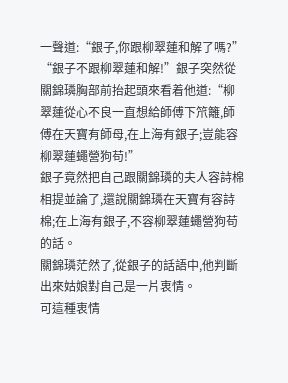一聲道:“銀子,你跟柳翠蓮和解了嗎?”
“銀子不跟柳翠蓮和解!”銀子突然從關錦璘胸部前抬起頭來看着他道:“柳翠蓮從心不良一直想給師傅下笊籬,師傅在天寶有師母,在上海有銀子;豈能容柳翠蓮蠅營狗苟!”
銀子竟然把自己跟關錦璘的夫人容詩棉相提並論了,還說關錦璘在天寶有容詩棉;在上海有銀子,不容柳翠蓮蠅營狗苟的話。
關錦璘茫然了,從銀子的話語中,他判斷出來姑娘對自己是一片衷情。
可這種衷情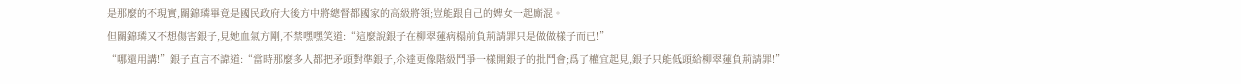是那麼的不現實,關錦璘畢竟是國民政府大後方中將總督都國家的高級將領;豈能跟自己的婢女一起廝混。
但關錦璘又不想傷害銀子,見她血氣方剛,不禁嘿嘿笑道:“這麼說銀子在柳翠蓮病榻前負荊請罪只是做做樣子而已!”
“哪還用講!”銀子直言不諱道:“當時那麼多人都把矛頭對準銀子,尒達更像階級鬥爭一樣開銀子的批鬥會;爲了權宜起見,銀子只能低頭給柳翠蓮負荊請罪!”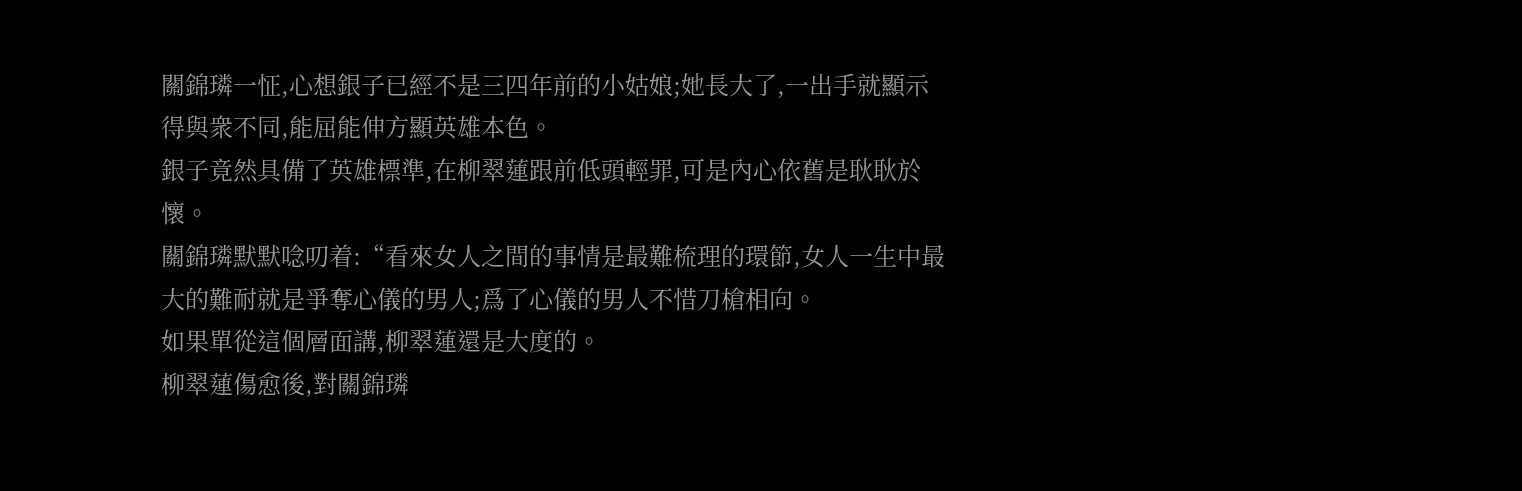關錦璘一怔,心想銀子已經不是三四年前的小姑娘;她長大了,一出手就顯示得與衆不同,能屈能伸方顯英雄本色。
銀子竟然具備了英雄標準,在柳翠蓮跟前低頭輕罪,可是內心依舊是耿耿於懷。
關錦璘默默唸叨着:“看來女人之間的事情是最難梳理的環節,女人一生中最大的難耐就是爭奪心儀的男人;爲了心儀的男人不惜刀槍相向。
如果單從這個層面講,柳翠蓮還是大度的。
柳翠蓮傷愈後,對關錦璘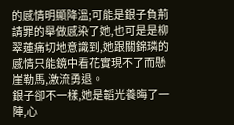的感情明顯降溫;可能是銀子負荊請罪的舉做感染了她,也可是是柳翠蓮痛切地意識到,她跟關錦璘的感情只能鏡中看花實現不了而懸崖勒馬,激流勇退。
銀子卻不一樣,她是韜光養晦了一陣,心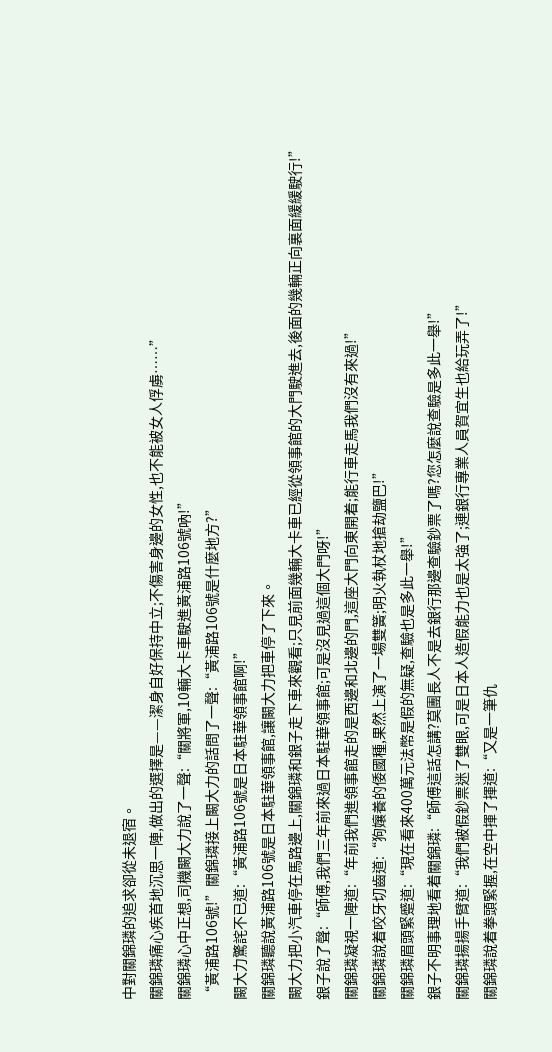中對關錦璘的追求卻從未退宿。
關錦璘痛心疾首地沉思一陣,做出的選擇是——潔身自好保持中立;不傷害身邊的女性,也不能被女人俘虜……”
關錦璘心中正想,司機闞大力說了一聲:“關將軍,10輛大卡車駛進黃浦路106號吶!”
“黃浦路106號!”關錦璘接上闞大力的話問了一聲:“黃浦路106號是什麼地方?”
闞大力驚詫不已道:“黃浦路106號是日本駐華領事館啊!”
關錦璘聽說黃浦路106號是日本駐華領事館,讓闞大力把車停了下來。
闞大力把小汽車停在馬路邊上,關錦璘和銀子走下車來觀看;只見前面幾輛大卡車已經從領事館的大門駛進去,後面的幾輛正向裏面緩緩駛行!”
銀子說了聲:“師傅,我們三年前來過日本駐華領事館;可是沒見過這個大門呀!”
關錦璘凝視一陣道:“年前我們進領事館走的是西邊和北邊的門,這座大門向東開着;能行車走馬我們沒有來過!”
關錦璘說着咬牙切齒道:“狗孃養的倭國種,果然上演了一場雙簧;明火執杖地搶劫鹽巴!”
關錦璘眉頭緊蹙道:“現在看來400萬元法幣是假的無疑,查驗也是多此一舉!”
銀子不明事理地看着關錦璘:“師傅這話怎講?莫團長人不是去銀行那邊查驗鈔票了嗎?您怎麼說查驗是多此一舉!”
關錦璘揚揚手臂道:“我們被假鈔票迷了雙眼,可是日本人造假能力也是太強了;連銀行專業人員賀宜生也給玩弄了!”
關錦璘說着拳頭緊握,在空中揮了揮道:“又是一筆仇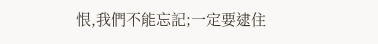恨,我們不能忘記;一定要逮住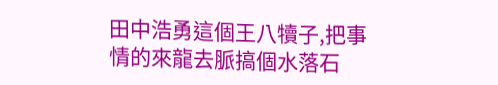田中浩勇這個王八犢子,把事情的來龍去脈搞個水落石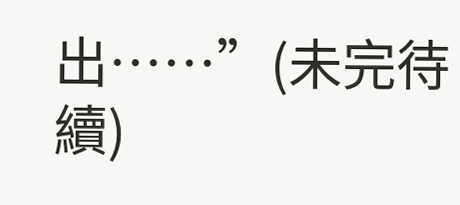出……”(未完待續)